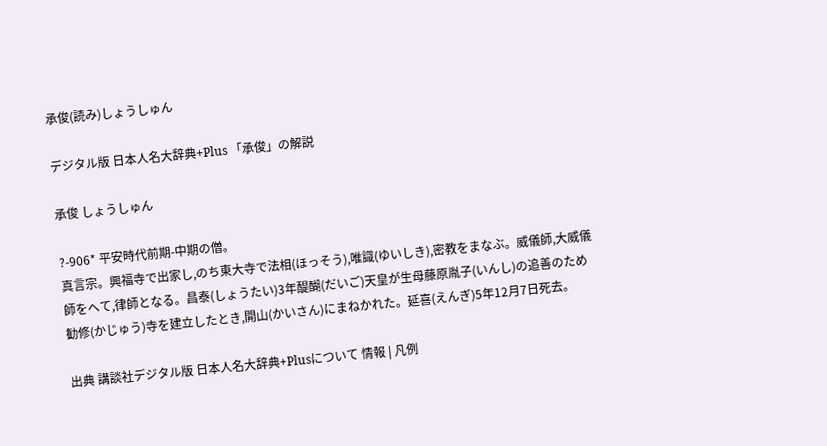承俊(読み)しょうしゅん

デジタル版 日本人名大辞典+Plus 「承俊」の解説

承俊 しょうしゅん

?-906* 平安時代前期-中期の僧。
真言宗。興福寺で出家し,のち東大寺で法相(ほっそう),唯識(ゆいしき),密教をまなぶ。威儀師,大威儀師をへて,律師となる。昌泰(しょうたい)3年醍醐(だいご)天皇が生母藤原胤子(いんし)の追善のため勧修(かじゅう)寺を建立したとき,開山(かいさん)にまねかれた。延喜(えんぎ)5年12月7日死去。

出典 講談社デジタル版 日本人名大辞典+Plusについて 情報 | 凡例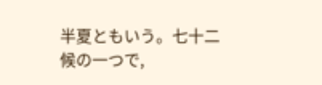半夏ともいう。七十二候の一つで,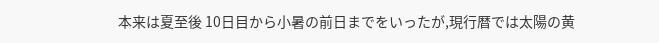本来は夏至後 10日目から小暑の前日までをいったが,現行暦では太陽の黄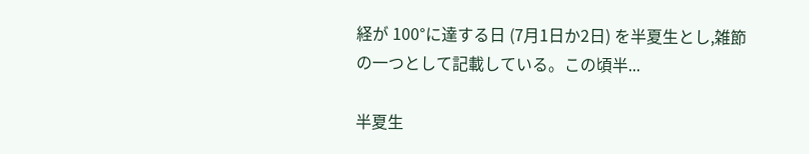経が 100°に達する日 (7月1日か2日) を半夏生とし,雑節の一つとして記載している。この頃半...

半夏生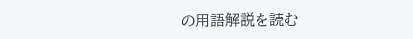の用語解説を読む